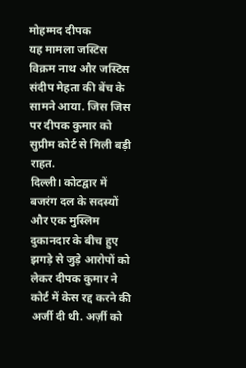मोहम्मद दीपक
यह मामला जस्टिस विक्रम नाथ और जस्टिस संदीप मेहता की बेंच के सामने आया. जिस जिस पर दीपक कुमार को सुप्रीम कोर्ट से मिली बड़ी राहत.
दिल्ली। कोटद्वार में बजरंग दल के सदस्यों और एक मुस्लिम दुकानदार के बीच हुए झगड़े से जुड़े आरोपों को लेकर दीपक कुमार ने कोर्ट में केस रद्द करने की अर्जी दी थी. अर्ज़ी को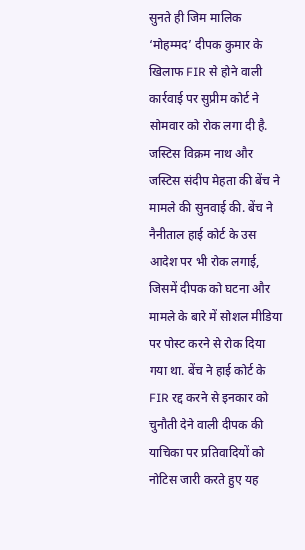सुनते ही जिम मालिक ‘मोहम्मद’ दीपक कुमार के खिलाफ FIR से होने वाली कार्रवाई पर सुप्रीम कोर्ट ने सोमवार को रोक लगा दी है.
जस्टिस विक्रम नाथ और जस्टिस संदीप मेहता की बेंच ने मामले की सुनवाई की. बेंच ने नैनीताल हाई कोर्ट के उस आदेश पर भी रोक लगाई, जिसमें दीपक को घटना और मामले के बारे में सोशल मीडिया पर पोस्ट करने से रोक दिया गया था. बेंच ने हाई कोर्ट के FIR रद्द करने से इनकार को चुनौती देने वाली दीपक की याचिका पर प्रतिवादियों को नोटिस जारी करते हुए यह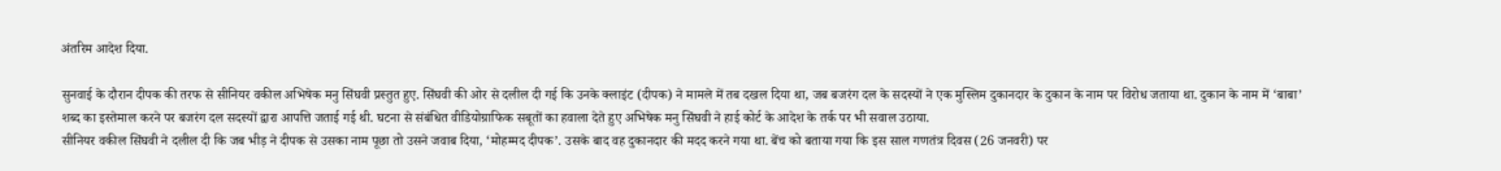अंतरिम आदेश दिया.

सुनवाई के दौरान दीपक की तरफ से सीनियर वकील अभिषेक मनु सिंघवी प्रस्तुत हुए. सिंघवी की ओर से दलील दी गई कि उनके क्लाइंट (दीपक) ने मामले में तब दखल दिया था, जब बजरंग दल के सदस्यों ने एक मुस्लिम दुकानदार के दुकान के नाम पर विरोध जताया था. दुकान के नाम में ‘बाबा’ शब्द का इस्तेमाल करने पर बजरंग दल सदस्यों द्वारा आपत्ति जताई गई थी. घटना से संबंधित वीडियोग्राफिक सबूतों का हवाला देते हुए अभिषेक मनु सिंघवी ने हाई कोर्ट के आदेश के तर्क पर भी सवाल उठाया.
सीनियर वकील सिंघवी ने दलील दी कि जब भीड़ ने दीपक से उसका नाम पूछा तो उसने जवाब दिया, ‘मोहम्मद दीपक’. उसके बाद वह दुकानदार की मदद करने गया था. बेंच को बताया गया कि इस साल गणतंत्र दिवस (26 जनवरी) पर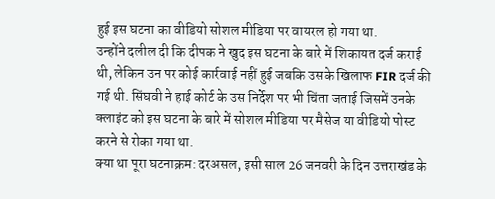हुई इस घटना का वीडियो सोशल मीडिया पर वायरल हो गया था.
उन्होंने दलील दी कि दीपक ने खुद इस घटना के बारे में शिकायत दर्ज कराई थी, लेकिन उन पर कोई कार्रवाई नहीं हुई जबकि उसके खिलाफ FIR दर्ज की गई थी. सिंघवी ने हाई कोर्ट के उस निर्देश पर भी चिंता जताई जिसमें उनके क्लाइंट को इस घटना के बारे में सोशल मीडिया पर मैसेज या वीडियो पोस्ट करने से रोका गया था.
क्या था पूरा घटनाक्रम: दरअसल, इसी साल 26 जनवरी के दिन उत्तराखंड के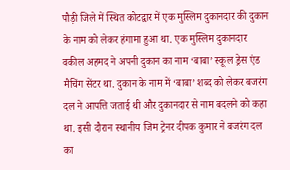पौड़ी जिले में स्थित कोटद्वार में एक मुस्लिम दुकानदार की दुकान के नाम को लेकर हंगामा हुआ था. एक मुस्लिम दुकानदार वकील अहमद ने अपनी दुकान का नाम ‘बाबा’ स्कूल ड्रेस एंड मैचिंग सेंटर था. दुकान के नाम में ‘बाबा’ शब्द को लेकर बजरंग दल ने आपत्ति जताई थी और दुकानदार से नाम बदलने को कहा था. इसी दौरान स्थानीय जिम ट्रेनर दीपक कुमार ने बजरंग दल का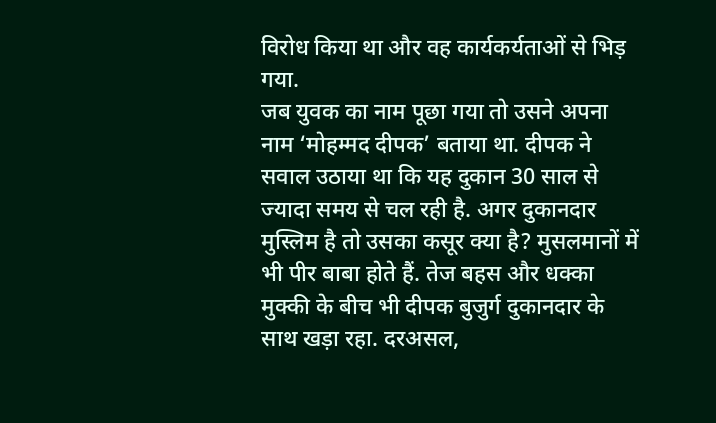विरोध किया था और वह कार्यकर्यताओं से भिड़ गया.
जब युवक का नाम पूछा गया तो उसने अपना नाम ‘मोहम्मद दीपक’ बताया था. दीपक ने सवाल उठाया था कि यह दुकान 30 साल से ज्यादा समय से चल रही है. अगर दुकानदार मुस्लिम है तो उसका कसूर क्या है? मुसलमानों में भी पीर बाबा होते हैं. तेज बहस और धक्का मुक्की के बीच भी दीपक बुजुर्ग दुकानदार के साथ खड़ा रहा. दरअसल,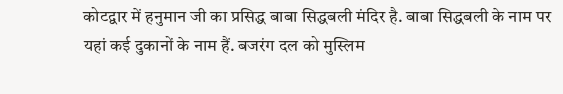कोटद्वार में हनुमान जी का प्रसिद्ध बाबा सिद्धबली मंदिर है. बाबा सिद्धबली के नाम पर यहां कई दुकानों के नाम हैं. बजरंग दल को मुस्लिम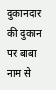दुकानदार की दुकान पर बाबा नाम से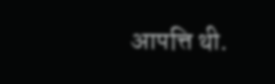आपत्ति थी.